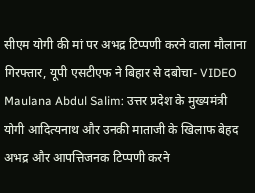सीएम योगी की मां पर अभद्र टिप्पणी करने वाला मौलाना गिरफ्तार, यूपी एसटीएफ ने बिहार से दबोचा- VIDEO
Maulana Abdul Salim: उत्तर प्रदेश के मुख्यमंत्री योगी आदित्यनाथ और उनकी माताजी के खिलाफ बेहद अभद्र और आपत्तिजनक टिप्पणी करने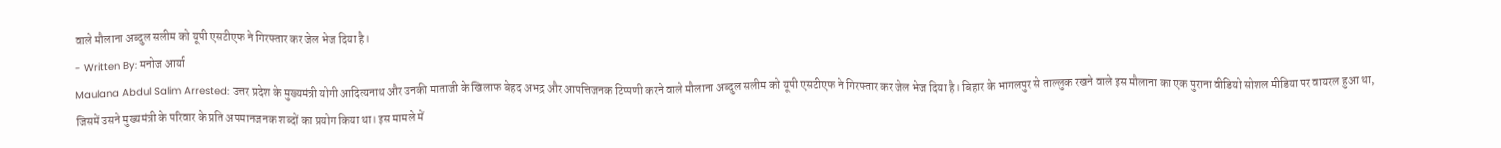वाले मौलाना अब्दुल सलीम को यूपी एसटीएफ ने गिरफ्तार कर जेल भेज दिया है।
- Written By: मनोज आर्या
Maulana Abdul Salim Arrested: उत्तर प्रदेश के मुख्यमंत्री योगी आदित्यनाथ और उनकी माताजी के खिलाफ बेहद अभद्र और आपत्तिजनक टिप्पणी करने वाले मौलाना अब्दुल सलीम को यूपी एसटीएफ ने गिरफ्तार कर जेल भेज दिया है। बिहार के भागलपुर से ताल्लुक रखने वाले इस मौलाना का एक पुराना वीडियो सोशल मीडिया पर वायरल हुआ था, जिसमें उसने मुख्यमंत्री के परिवार के प्रति अपमानजनक शब्दों का प्रयोग किया था। इस मामले में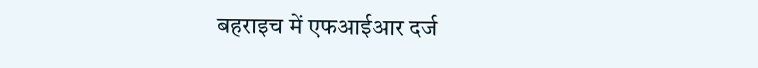बहराइच में एफआईआर दर्ज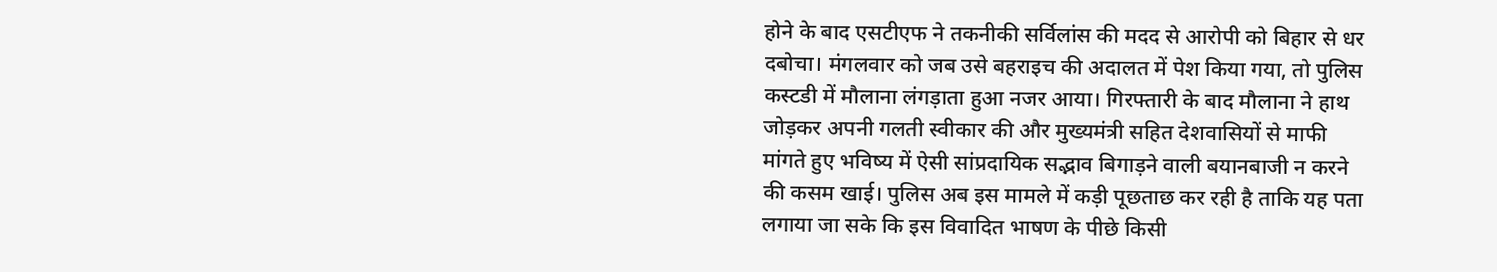होने के बाद एसटीएफ ने तकनीकी सर्विलांस की मदद से आरोपी को बिहार से धर दबोचा। मंगलवार को जब उसे बहराइच की अदालत में पेश किया गया, तो पुलिस कस्टडी में मौलाना लंगड़ाता हुआ नजर आया। गिरफ्तारी के बाद मौलाना ने हाथ जोड़कर अपनी गलती स्वीकार की और मुख्यमंत्री सहित देशवासियों से माफी मांगते हुए भविष्य में ऐसी सांप्रदायिक सद्भाव बिगाड़ने वाली बयानबाजी न करने की कसम खाई। पुलिस अब इस मामले में कड़ी पूछताछ कर रही है ताकि यह पता लगाया जा सके कि इस विवादित भाषण के पीछे किसी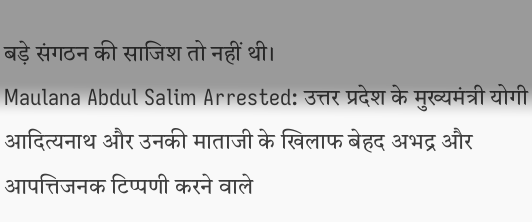बड़े संगठन की साजिश तो नहीं थी।
Maulana Abdul Salim Arrested: उत्तर प्रदेश के मुख्यमंत्री योगी आदित्यनाथ और उनकी माताजी के खिलाफ बेहद अभद्र और आपत्तिजनक टिप्पणी करने वाले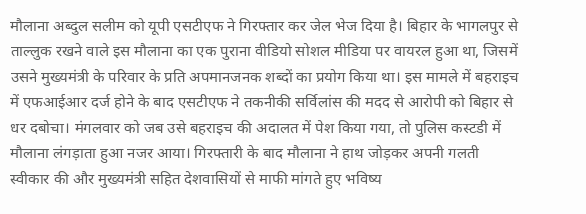मौलाना अब्दुल सलीम को यूपी एसटीएफ ने गिरफ्तार कर जेल भेज दिया है। बिहार के भागलपुर से ताल्लुक रखने वाले इस मौलाना का एक पुराना वीडियो सोशल मीडिया पर वायरल हुआ था, जिसमें उसने मुख्यमंत्री के परिवार के प्रति अपमानजनक शब्दों का प्रयोग किया था। इस मामले में बहराइच में एफआईआर दर्ज होने के बाद एसटीएफ ने तकनीकी सर्विलांस की मदद से आरोपी को बिहार से धर दबोचा। मंगलवार को जब उसे बहराइच की अदालत में पेश किया गया, तो पुलिस कस्टडी में मौलाना लंगड़ाता हुआ नजर आया। गिरफ्तारी के बाद मौलाना ने हाथ जोड़कर अपनी गलती स्वीकार की और मुख्यमंत्री सहित देशवासियों से माफी मांगते हुए भविष्य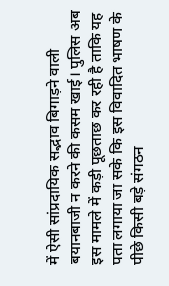में ऐसी सांप्रदायिक सद्भाव बिगाड़ने वाली बयानबाजी न करने की कसम खाई। पुलिस अब इस मामले में कड़ी पूछताछ कर रही है ताकि यह पता लगाया जा सके कि इस विवादित भाषण के पीछे किसी बड़े संगठन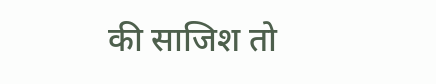की साजिश तो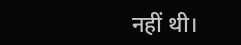नहीं थी।